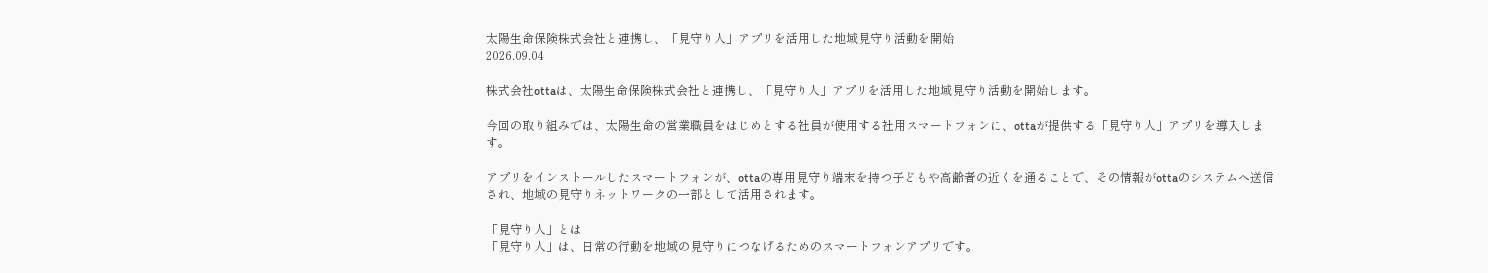太陽生命保険株式会社と連携し、「見守り人」アプリを活用した地域見守り活動を開始
2026.09.04

株式会社ottaは、太陽生命保険株式会社と連携し、「見守り人」アプリを活用した地域見守り活動を開始します。

今回の取り組みでは、太陽生命の営業職員をはじめとする社員が使用する社用スマートフォンに、ottaが提供する「見守り人」アプリを導入します。

アプリをインストールしたスマートフォンが、ottaの専用見守り端末を持つ子どもや高齢者の近くを通ることで、その情報がottaのシステムへ送信され、地域の見守りネットワークの一部として活用されます。

「見守り人」とは
「見守り人」は、日常の行動を地域の見守りにつなげるためのスマートフォンアプリです。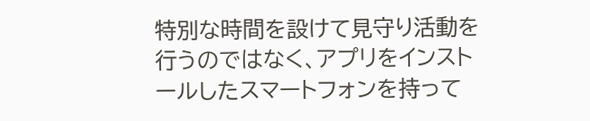特別な時間を設けて見守り活動を行うのではなく、アプリをインストールしたスマートフォンを持って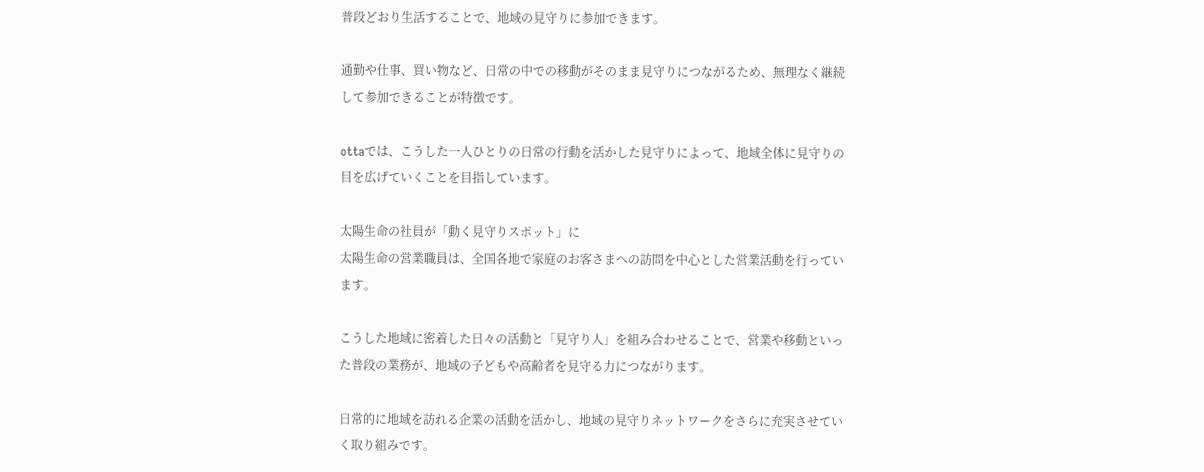普段どおり生活することで、地域の見守りに参加できます。

通勤や仕事、買い物など、日常の中での移動がそのまま見守りにつながるため、無理なく継続して参加できることが特徴です。

ottaでは、こうした一人ひとりの日常の行動を活かした見守りによって、地域全体に見守りの目を広げていくことを目指しています。

太陽生命の社員が「動く見守りスポット」に
太陽生命の営業職員は、全国各地で家庭のお客さまへの訪問を中心とした営業活動を行っています。

こうした地域に密着した日々の活動と「見守り人」を組み合わせることで、営業や移動といった普段の業務が、地域の子どもや高齢者を見守る力につながります。

日常的に地域を訪れる企業の活動を活かし、地域の見守りネットワークをさらに充実させていく取り組みです。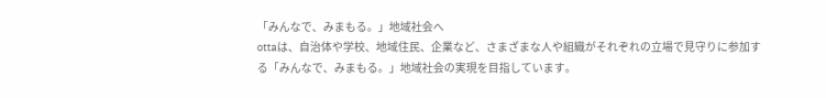「みんなで、みまもる。」地域社会へ
ottaは、自治体や学校、地域住民、企業など、さまざまな人や組織がそれぞれの立場で見守りに参加する「みんなで、みまもる。」地域社会の実現を目指しています。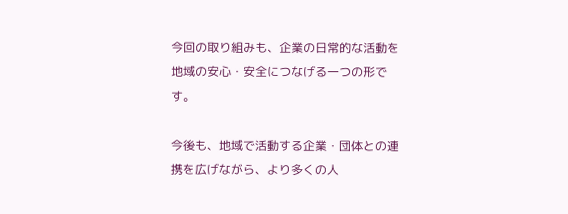今回の取り組みも、企業の日常的な活動を地域の安心・安全につなげる一つの形です。

今後も、地域で活動する企業・団体との連携を広げながら、より多くの人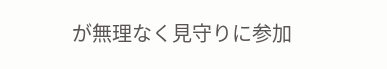が無理なく見守りに参加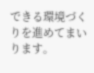できる環境づくりを進めてまいります。